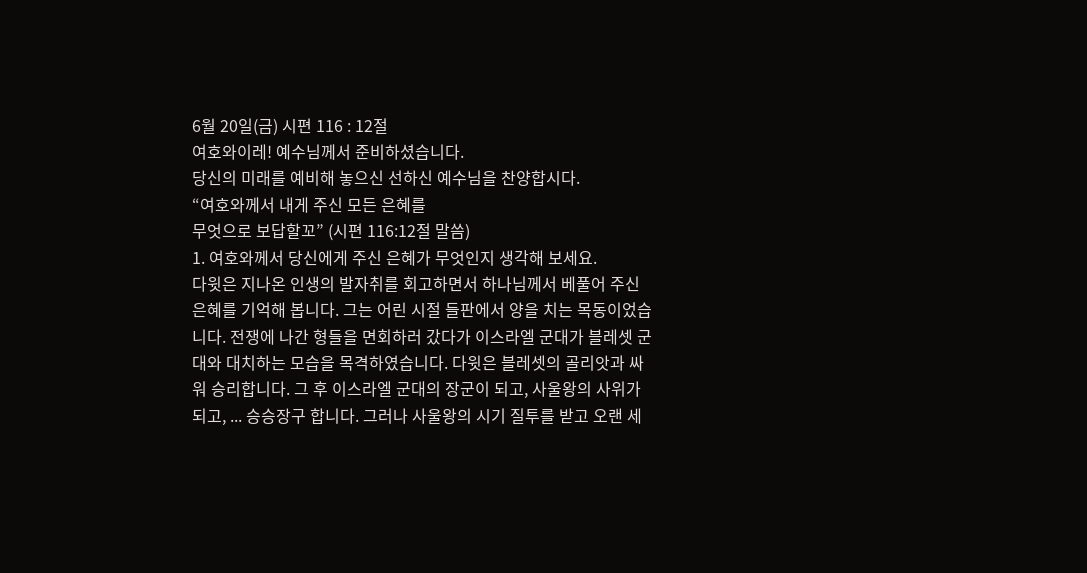6월 20일(금) 시편 116 : 12절
여호와이레! 예수님께서 준비하셨습니다.
당신의 미래를 예비해 놓으신 선하신 예수님을 찬양합시다.
“여호와께서 내게 주신 모든 은혜를
무엇으로 보답할꼬” (시편 116:12절 말씀)
1. 여호와께서 당신에게 주신 은혜가 무엇인지 생각해 보세요.
다윗은 지나온 인생의 발자취를 회고하면서 하나님께서 베풀어 주신 은혜를 기억해 봅니다. 그는 어린 시절 들판에서 양을 치는 목동이었습니다. 전쟁에 나간 형들을 면회하러 갔다가 이스라엘 군대가 블레셋 군대와 대치하는 모습을 목격하였습니다. 다윗은 블레셋의 골리앗과 싸워 승리합니다. 그 후 이스라엘 군대의 장군이 되고, 사울왕의 사위가 되고, ... 승승장구 합니다. 그러나 사울왕의 시기 질투를 받고 오랜 세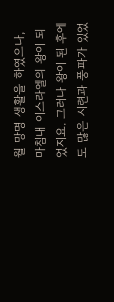월 망명 생활을 하였으나, 마침내 이스라엘의 왕이 되었지요. 그러나 왕이 된 후에도 많은 시련과 풍파가 있었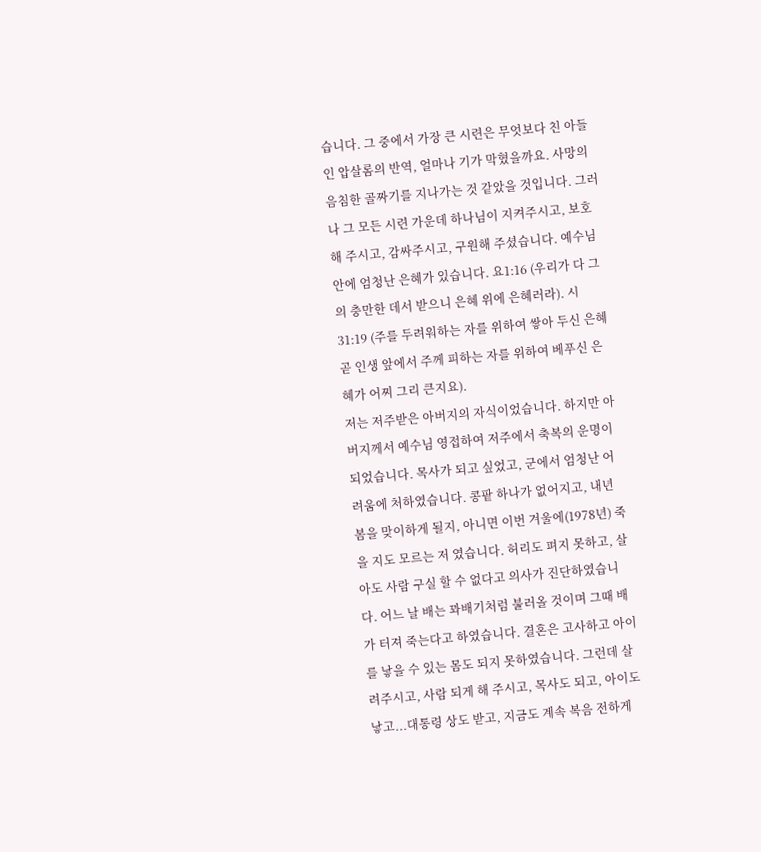습니다. 그 중에서 가장 큰 시련은 무엇보다 친 아들인 압살롬의 반역, 얼마나 기가 막혔을까요. 사망의 음침한 골짜기를 지나가는 것 같았을 것입니다. 그러나 그 모든 시련 가운데 하나님이 지켜주시고, 보호해 주시고, 감싸주시고, 구원해 주셨습니다. 예수님 안에 엄청난 은혜가 있습니다. 요1:16 (우리가 다 그의 충만한 데서 받으니 은혜 위에 은혜러라). 시 31:19 (주를 두려워하는 자를 위하여 쌓아 두신 은혜 곧 인생 앞에서 주께 피하는 자를 위하여 베푸신 은혜가 어찌 그리 큰지요).
저는 저주받은 아버지의 자식이었습니다. 하지만 아버지께서 예수님 영접하여 저주에서 축복의 운명이 되었습니다. 목사가 되고 싶었고, 군에서 엄청난 어려움에 처하였습니다. 콩팥 하나가 없어지고, 내년 봄을 맞이하게 될지, 아니면 이번 겨울에(1978년) 죽을 지도 모르는 저 였습니다. 허리도 펴지 못하고, 살아도 사람 구실 할 수 없다고 의사가 진단하였습니다. 어느 날 배는 꽈배기처럼 불러올 것이며 그때 배가 터져 죽는다고 하였습니다. 결혼은 고사하고 아이를 낳을 수 있는 몸도 되지 못하였습니다. 그런데 살려주시고, 사람 되게 해 주시고, 목사도 되고, 아이도 낳고...대통령 상도 받고, 지금도 계속 복음 전하게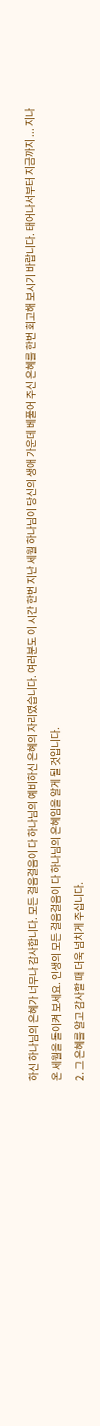하신 하나님의 은혜가 너무나 감사합니다. 모든 걸음걸음이 다 하나님의 예비하신 은혜의 자리였습니다. 여러분도 이 시간 한번 지난 세월 하나님이 당신의 생애 가운데 베풀어 주신 은혜를 한번 회고해 보시기 바랍니다. 태어나서부터 지금까지 ... 지나 온 세월을 돌이켜 보세요. 인생의 모든 걸음걸음이 다 하나님의 은혜임을 알게 될 것입니다.
2. 그 은혜를 알고 감사할 때 더욱 넘치게 주십니다.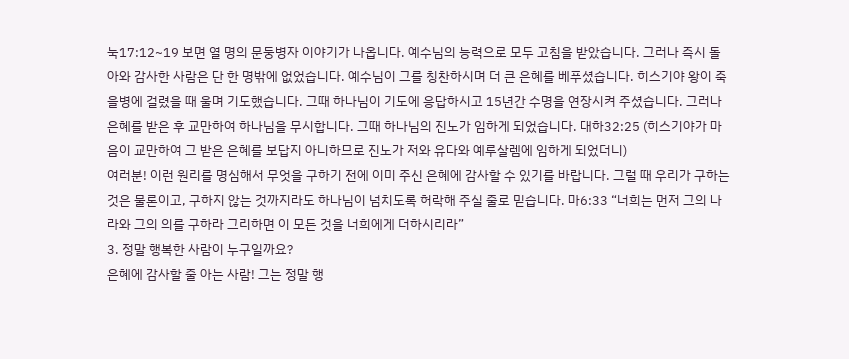눅17:12~19 보면 열 명의 문둥병자 이야기가 나옵니다. 예수님의 능력으로 모두 고침을 받았습니다. 그러나 즉시 돌아와 감사한 사람은 단 한 명밖에 없었습니다. 예수님이 그를 칭찬하시며 더 큰 은혜를 베푸셨습니다. 히스기야 왕이 죽을병에 걸렸을 때 울며 기도했습니다. 그때 하나님이 기도에 응답하시고 15년간 수명을 연장시켜 주셨습니다. 그러나 은혜를 받은 후 교만하여 하나님을 무시합니다. 그때 하나님의 진노가 임하게 되었습니다. 대하32:25 (히스기야가 마음이 교만하여 그 받은 은혜를 보답지 아니하므로 진노가 저와 유다와 예루살렘에 임하게 되었더니)
여러분! 이런 원리를 명심해서 무엇을 구하기 전에 이미 주신 은혜에 감사할 수 있기를 바랍니다. 그럴 때 우리가 구하는 것은 물론이고, 구하지 않는 것까지라도 하나님이 넘치도록 허락해 주실 줄로 믿습니다. 마6:33 “너희는 먼저 그의 나라와 그의 의를 구하라 그리하면 이 모든 것을 너희에게 더하시리라”
3. 정말 행복한 사람이 누구일까요?
은혜에 감사할 줄 아는 사람! 그는 정말 행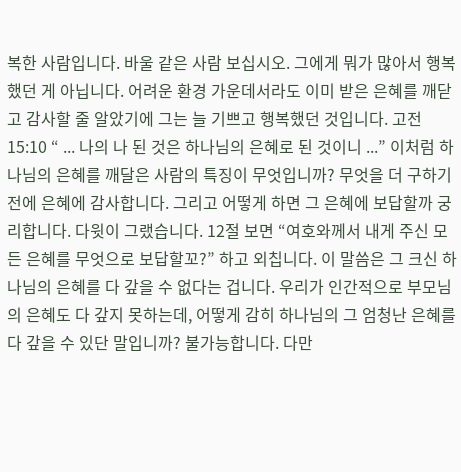복한 사람입니다. 바울 같은 사람 보십시오. 그에게 뭐가 많아서 행복했던 게 아닙니다. 어려운 환경 가운데서라도 이미 받은 은혜를 깨닫고 감사할 줄 알았기에 그는 늘 기쁘고 행복했던 것입니다. 고전15:10 “ ... 나의 나 된 것은 하나님의 은혜로 된 것이니 ...” 이처럼 하나님의 은혜를 깨달은 사람의 특징이 무엇입니까? 무엇을 더 구하기 전에 은혜에 감사합니다. 그리고 어떻게 하면 그 은혜에 보답할까 궁리합니다. 다윗이 그랬습니다. 12절 보면 “여호와께서 내게 주신 모든 은혜를 무엇으로 보답할꼬?” 하고 외칩니다. 이 말씀은 그 크신 하나님의 은혜를 다 갚을 수 없다는 겁니다. 우리가 인간적으로 부모님의 은혜도 다 갚지 못하는데, 어떻게 감히 하나님의 그 엄청난 은혜를 다 갚을 수 있단 말입니까? 불가능합니다. 다만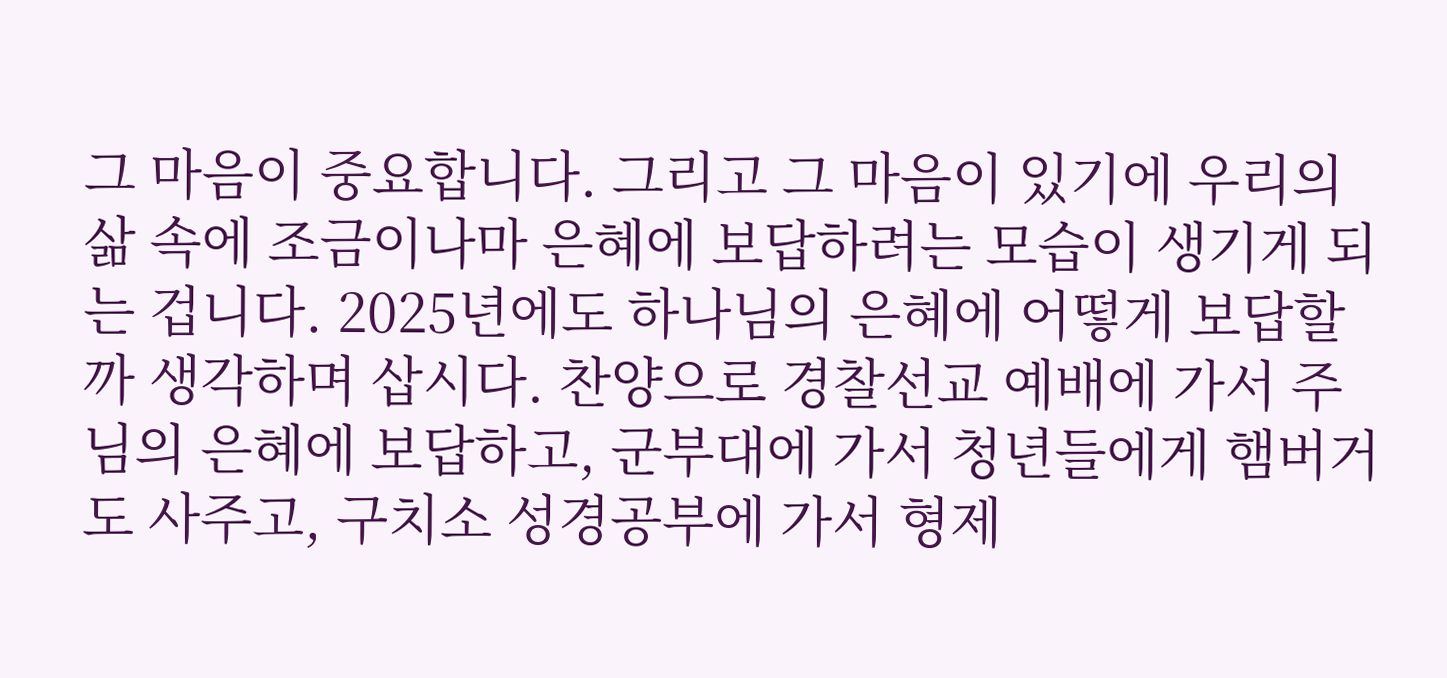그 마음이 중요합니다. 그리고 그 마음이 있기에 우리의 삶 속에 조금이나마 은혜에 보답하려는 모습이 생기게 되는 겁니다. 2025년에도 하나님의 은혜에 어떻게 보답할까 생각하며 삽시다. 찬양으로 경찰선교 예배에 가서 주님의 은혜에 보답하고, 군부대에 가서 청년들에게 햄버거도 사주고, 구치소 성경공부에 가서 형제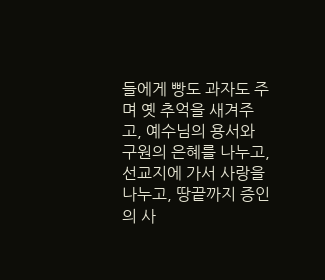들에게 빵도 과자도 주며 옛 추억을 새겨주고, 예수님의 용서와 구원의 은혜를 나누고, 선교지에 가서 사랑을 나누고, 땅끝까지 증인의 사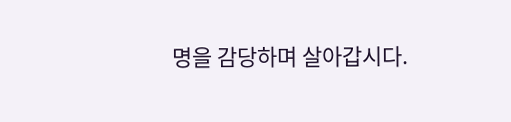명을 감당하며 살아갑시다.